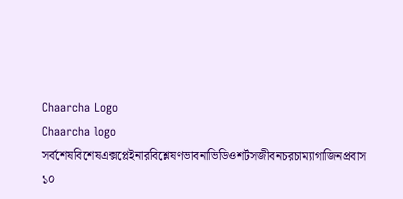Chaarcha Logo
Chaarcha logo
সর্বশেষবিশেষএক্সপ্লেইনারবিশ্লেষণভাবনাভিডিওশর্টসজীবনচরচাম্যাগাজিনপ্রবাস
১০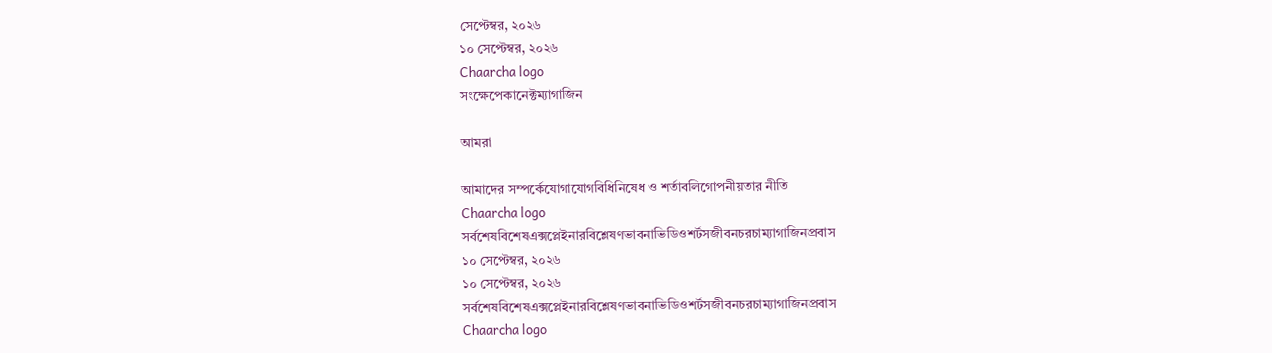সেপ্টেম্বর, ২০২৬
১০ সেপ্টেম্বর, ২০২৬
Chaarcha logo
সংক্ষেপেকানেক্টম্যাগাজিন

আমরা

আমাদের সম্পর্কেযোগাযোগবিধিনিষেধ ও শর্তাবলিগোপনীয়তার নীতি
Chaarcha logo
সর্বশেষবিশেষএক্সপ্লেইনারবিশ্লেষণভাবনাভিডিওশর্টসজীবনচরচাম্যাগাজিনপ্রবাস
১০ সেপ্টেম্বর, ২০২৬
১০ সেপ্টেম্বর, ২০২৬
সর্বশেষবিশেষএক্সপ্লেইনারবিশ্লেষণভাবনাভিডিওশর্টসজীবনচরচাম্যাগাজিনপ্রবাস
Chaarcha logo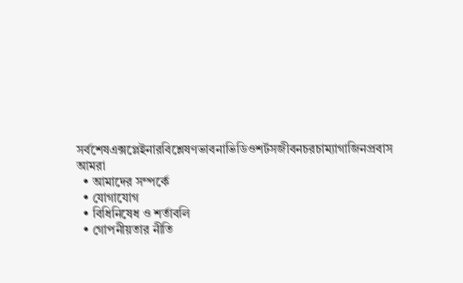সর্বশেষএক্সপ্লেইনারবিশ্লেষণভাবনাভিডিওশর্টসজীবনচরচাম্যাগাজিনপ্রবাস
আমরা
  • আমাদের সম্পর্কে
  • যোগাযোগ
  • বিধিনিষেধ ও শর্তাবলি
  • গোপনীয়তার নীতি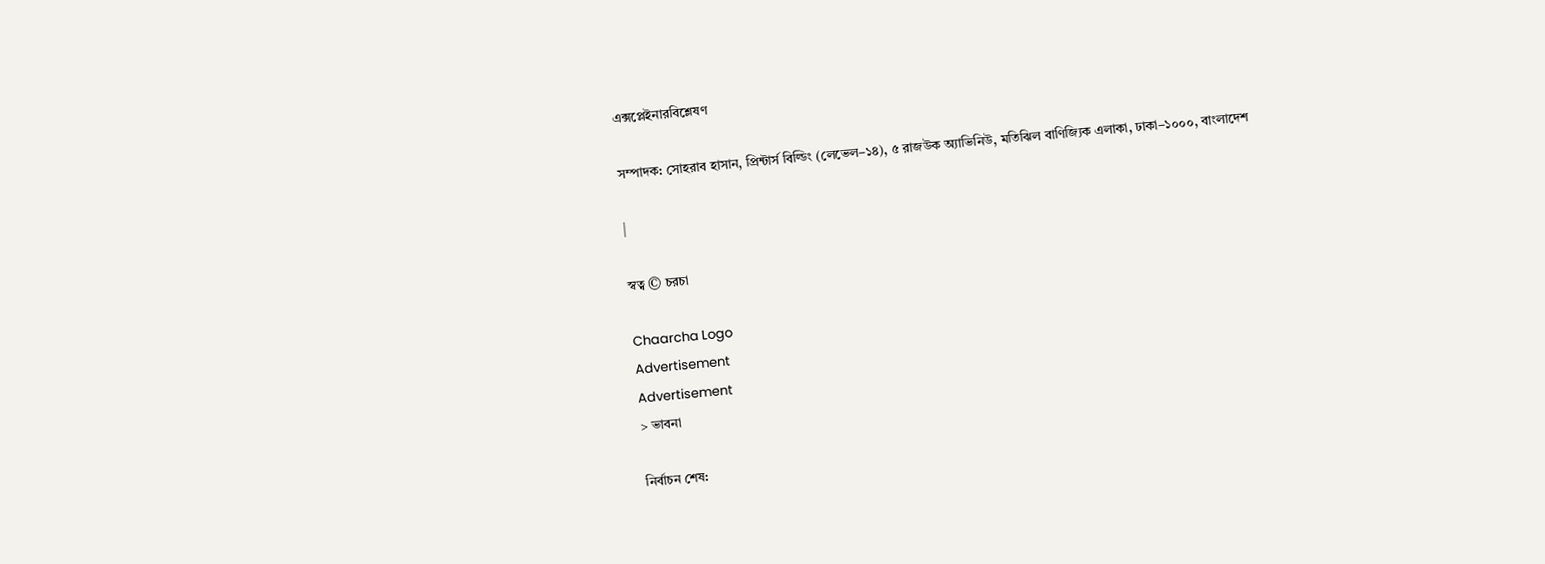এক্সপ্লেইনারবিশ্লেষণ

সম্পাদক: সোহরাব হাসান, প্রিন্টার্স বিল্ডিং (লেভেল–১৪), ৫ রাজউক অ্যাভিনিউ, মতিঝিল বাণিজ্যিক এলাকা, ঢাকা–১০০০, বাংলাদেশ

|

স্বত্ব © চরচা

Chaarcha Logo
Advertisement
Advertisement
> ভাবনা

নির্বাচন শেষ: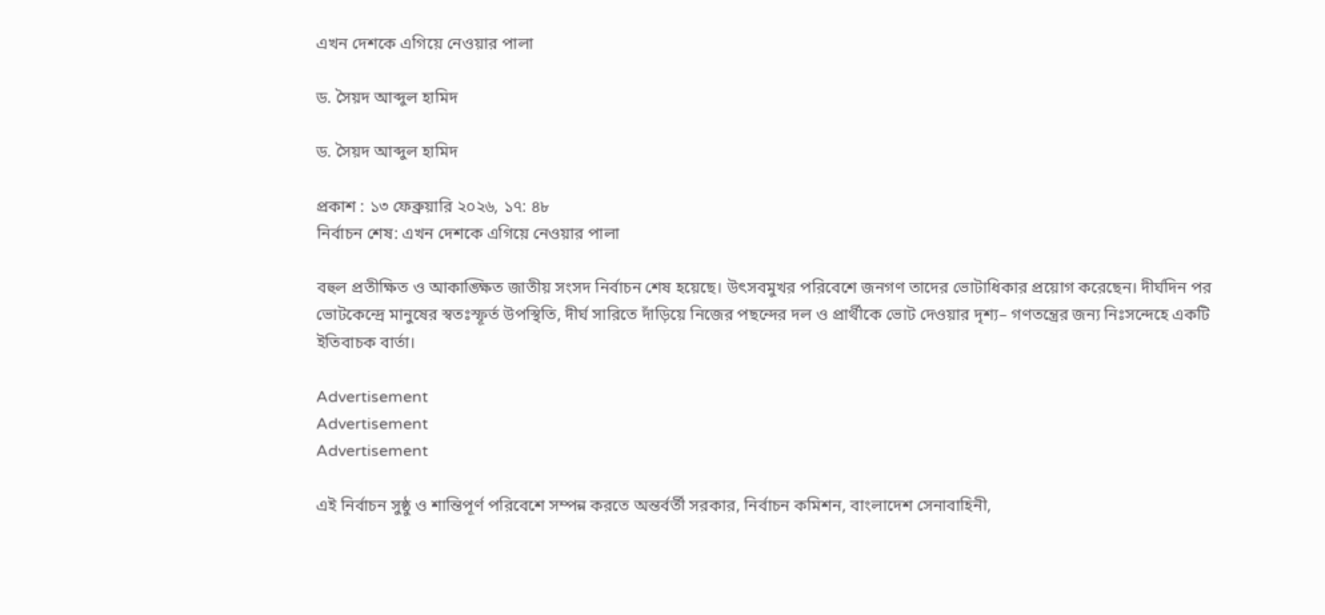এখন দেশকে এগিয়ে নেওয়ার পালা

ড. সৈয়দ আব্দুল হামিদ

ড. সৈয়দ আব্দুল হামিদ

প্রকাশ : ১৩ ফেব্রুয়ারি ২০২৬, ১৭: ৪৮
নির্বাচন শেষ: এখন দেশকে এগিয়ে নেওয়ার পালা

বহুল প্রতীক্ষিত ও আকাঙ্ক্ষিত জাতীয় সংসদ নির্বাচন শেষ হয়েছে। উৎসবমুখর পরিবেশে জনগণ তাদের ভোটাধিকার প্রয়োগ করেছেন। দীর্ঘদিন পর ভোটকেন্দ্রে মানুষের স্বতঃস্ফূর্ত উপস্থিতি, দীর্ঘ সারিতে দাঁড়িয়ে নিজের পছন্দের দল ও প্রার্থীকে ভোট দেওয়ার দৃশ্য– গণতন্ত্রের জন্য নিঃসন্দেহে একটি ইতিবাচক বার্তা।

Advertisement
Advertisement
Advertisement

এই নির্বাচন সুষ্ঠু ও শান্তিপূর্ণ পরিবেশে সম্পন্ন করতে অন্তর্বর্তী সরকার, নির্বাচন কমিশন, বাংলাদেশ সেনাবাহিনী,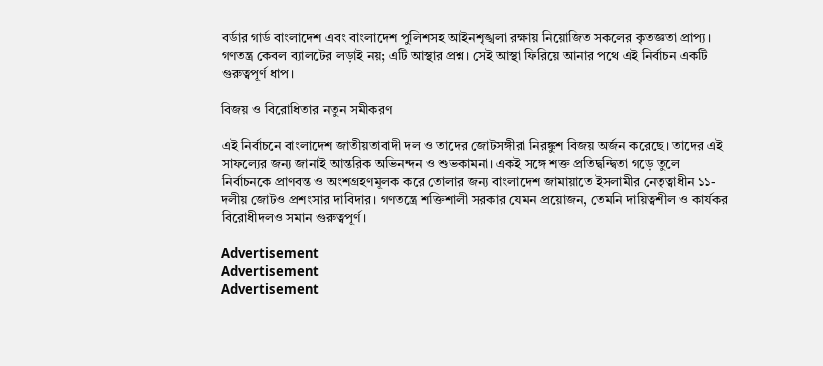বর্ডার গার্ড বাংলাদেশ এবং বাংলাদেশ পুলিশসহ আইনশৃঙ্খলা রক্ষায় নিয়োজিত সকলের কৃতজ্ঞতা প্রাপ্য। গণতন্ত্র কেবল ব্যালটের লড়াই নয়; এটি আস্থার প্রশ্ন। সেই আস্থা ফিরিয়ে আনার পথে এই নির্বাচন একটি গুরুত্বপূর্ণ ধাপ।

বিজয় ও বিরোধিতার নতুন সমীকরণ

এই নির্বাচনে বাংলাদেশ জাতীয়তাবাদী দল ও তাদের জোটসঙ্গীরা নিরঙ্কুশ বিজয় অর্জন করেছে। তাদের এই সাফল্যের জন্য জানাই আন্তরিক অভিনন্দন ও শুভকামনা। একই সঙ্গে শক্ত প্রতিদ্বন্দ্বিতা গড়ে তুলে নির্বাচনকে প্রাণবন্ত ও অংশগ্রহণমূলক করে তোলার জন্য বাংলাদেশ জামায়াতে ইসলামীর নেতৃত্বাধীন ১১-দলীয় জোটও প্রশংসার দাবিদার। গণতন্ত্রে শক্তিশালী সরকার যেমন প্রয়োজন, তেমনি দায়িত্বশীল ও কার্যকর বিরোধীদলও সমান গুরুত্বপূর্ণ।

Advertisement
Advertisement
Advertisement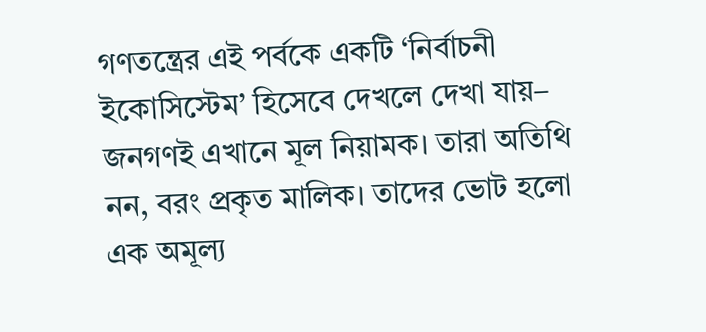গণতন্ত্রের এই পর্বকে একটি ‘নির্বাচনী ইকোসিস্টেম’ হিসেবে দেখলে দেখা যায়– জনগণই এখানে মূল নিয়ামক। তারা অতিথি নন, বরং প্রকৃত মালিক। তাদের ভোট হলো এক অমূল্য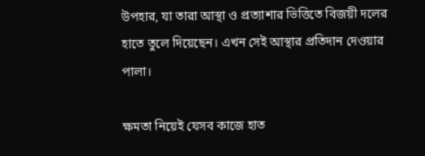উপহার, যা তারা আস্থা ও প্রত্যাশার ভিত্তিতে বিজয়ী দলের হাতে তুলে দিয়েছেন। এখন সেই আস্থার প্রতিদান দেওয়ার পালা।

ক্ষমতা নিয়েই যেসব কাজে হাত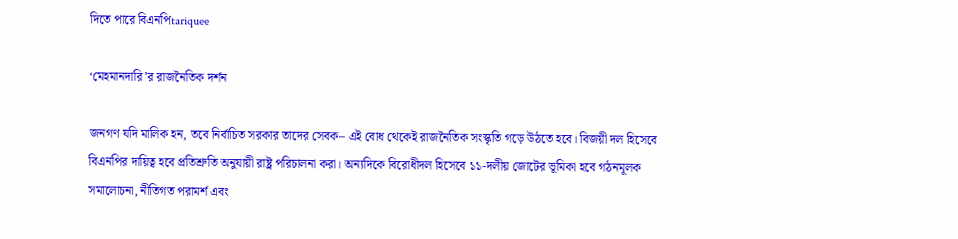দিতে পারে বিএনপিtariquee

‘মেহমানদারি’র রাজনৈতিক দর্শন

জনগণ যদি মালিক হন, তবে নির্বাচিত সরকার তাদের সেবক– এই বোধ থেকেই রাজনৈতিক সংস্কৃতি গড়ে উঠতে হবে। বিজয়ী দল হিসেবে বিএনপির দায়িত্ব হবে প্রতিশ্রুতি অনুযায়ী রাষ্ট্র পরিচালনা করা। অন্যদিকে বিরোধীদল হিসেবে ১১-দলীয় জোটের ভূমিকা হবে গঠনমূলক সমালোচনা, নীতিগত পরামর্শ এবং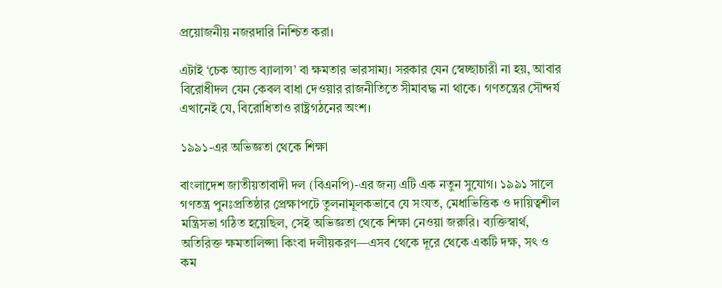প্রয়োজনীয় নজরদারি নিশ্চিত করা।

এটাই ‘চেক অ্যান্ড ব্যালান্স’ বা ক্ষমতার ভারসাম্য। সরকার যেন স্বেচ্ছাচারী না হয়, আবার বিরোধীদল যেন কেবল বাধা দেওয়ার রাজনীতিতে সীমাবদ্ধ না থাকে। গণতন্ত্রের সৌন্দর্য এখানেই যে, বিরোধিতাও রাষ্ট্রগঠনের অংশ।

১৯৯১-এর অভিজ্ঞতা থেকে শিক্ষা

বাংলাদেশ জাতীয়তাবাদী দল (বিএনপি)-এর জন্য এটি এক নতুন সুযোগ। ১৯৯১ সালে গণতন্ত্র পুনঃপ্রতিষ্ঠার প্রেক্ষাপটে তুলনামূলকভাবে যে সংযত, মেধাভিত্তিক ও দায়িত্বশীল মন্ত্রিসভা গঠিত হয়েছিল, সেই অভিজ্ঞতা থেকে শিক্ষা নেওয়া জরুরি। ব্যক্তিস্বার্থ, অতিরিক্ত ক্ষমতালিপ্সা কিংবা দলীয়করণ—এসব থেকে দূরে থেকে একটি দক্ষ, সৎ ও কম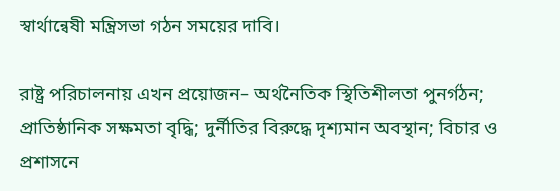স্বার্থান্বেষী মন্ত্রিসভা গঠন সময়ের দাবি।

রাষ্ট্র পরিচালনায় এখন প্রয়োজন– অর্থনৈতিক স্থিতিশীলতা পুনর্গঠন; প্রাতিষ্ঠানিক সক্ষমতা বৃদ্ধি; দুর্নীতির বিরুদ্ধে দৃশ্যমান অবস্থান; বিচার ও প্রশাসনে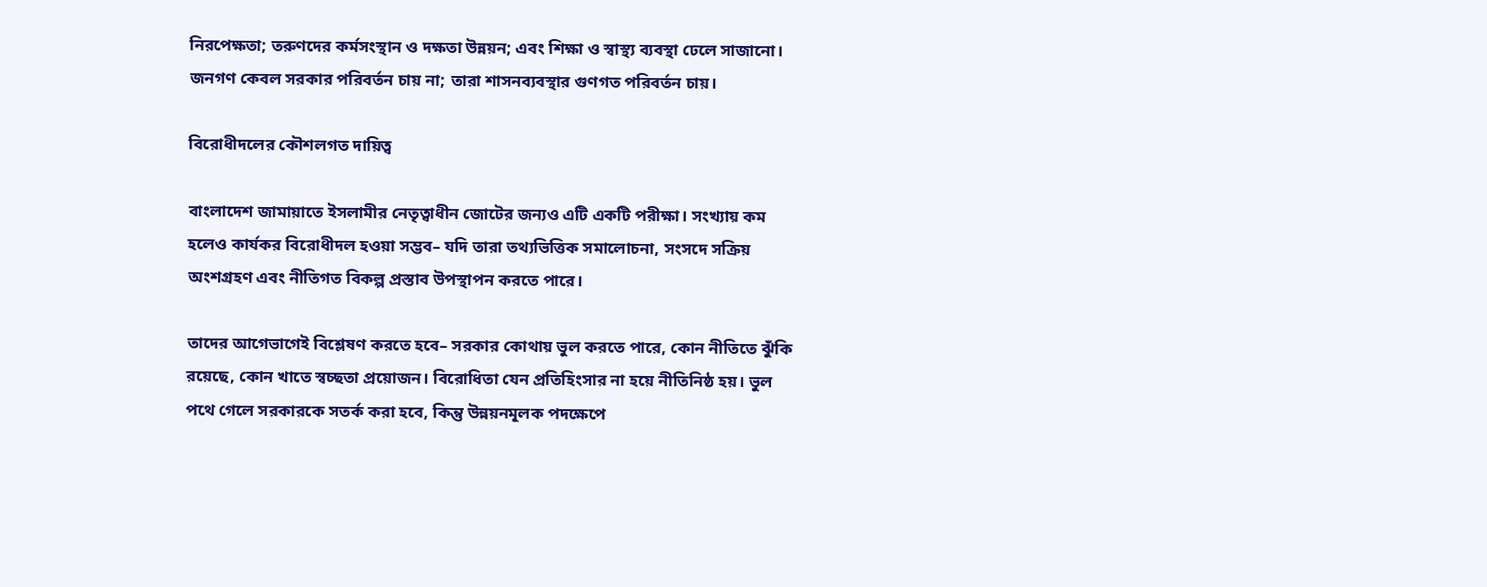নিরপেক্ষতা; তরুণদের কর্মসংস্থান ও দক্ষতা উন্নয়ন; এবং শিক্ষা ও স্বাস্থ্য ব্যবস্থা ঢেলে সাজানো। জনগণ কেবল সরকার পরিবর্তন চায় না; তারা শাসনব্যবস্থার গুণগত পরিবর্তন চায়।

বিরোধীদলের কৌশলগত দায়িত্ব

বাংলাদেশ জামায়াতে ইসলামীর নেতৃত্বাধীন জোটের জন্যও এটি একটি পরীক্ষা। সংখ্যায় কম হলেও কার্যকর বিরোধীদল হওয়া সম্ভব– যদি তারা তথ্যভিত্তিক সমালোচনা, সংসদে সক্রিয় অংশগ্রহণ এবং নীতিগত বিকল্প প্রস্তাব উপস্থাপন করতে পারে।

তাদের আগেভাগেই বিশ্লেষণ করতে হবে– সরকার কোথায় ভুল করতে পারে, কোন নীতিতে ঝুঁকি রয়েছে, কোন খাতে স্বচ্ছতা প্রয়োজন। বিরোধিতা যেন প্রতিহিংসার না হয়ে নীতিনিষ্ঠ হয়। ভুল পথে গেলে সরকারকে সতর্ক করা হবে, কিন্তু উন্নয়নমূলক পদক্ষেপে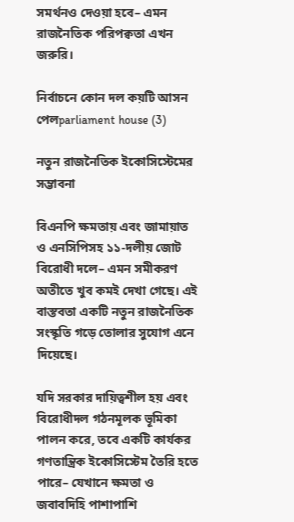সমর্থনও দেওয়া হবে– এমন রাজনৈতিক পরিপক্বতা এখন জরুরি।

নির্বাচনে কোন দল কয়টি আসন পেলparliament house (3)

নতুন রাজনৈতিক ইকোসিস্টেমের সম্ভাবনা

বিএনপি ক্ষমতায় এবং জামায়াত ও এনসিপিসহ ১১-দলীয় জোট বিরোধী দলে– এমন সমীকরণ অতীতে খুব কমই দেখা গেছে। এই বাস্তবতা একটি নতুন রাজনৈতিক সংস্কৃতি গড়ে তোলার সুযোগ এনে দিয়েছে।

যদি সরকার দায়িত্বশীল হয় এবং বিরোধীদল গঠনমূলক ভূমিকা পালন করে, তবে একটি কার্যকর গণতান্ত্রিক ইকোসিস্টেম তৈরি হতে পারে– যেখানে ক্ষমতা ও জবাবদিহি পাশাপাশি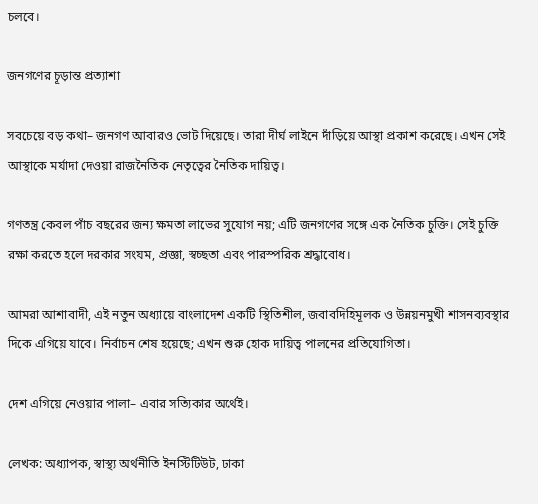চলবে।

জনগণের চূড়ান্ত প্রত্যাশা

সবচেয়ে বড় কথা– জনগণ আবারও ভোট দিয়েছে। তারা দীর্ঘ লাইনে দাঁড়িয়ে আস্থা প্রকাশ করেছে। এখন সেই আস্থাকে মর্যাদা দেওয়া রাজনৈতিক নেতৃত্বের নৈতিক দায়িত্ব।

গণতন্ত্র কেবল পাঁচ বছরের জন্য ক্ষমতা লাভের সুযোগ নয়; এটি জনগণের সঙ্গে এক নৈতিক চুক্তি। সেই চুক্তি রক্ষা করতে হলে দরকার সংযম, প্রজ্ঞা, স্বচ্ছতা এবং পারস্পরিক শ্রদ্ধাবোধ।

আমরা আশাবাদী, এই নতুন অধ্যায়ে বাংলাদেশ একটি স্থিতিশীল, জবাবদিহিমূলক ও উন্নয়নমুখী শাসনব্যবস্থার দিকে এগিয়ে যাবে। নির্বাচন শেষ হয়েছে; এখন শুরু হোক দায়িত্ব পালনের প্রতিযোগিতা।

দেশ এগিয়ে নেওয়ার পালা– এবার সত্যিকার অর্থেই।

লেখক: অধ্যাপক, স্বাস্থ্য অর্থনীতি ইনস্টিটিউট, ঢাকা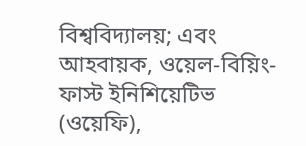বিশ্ববিদ্যালয়; এবং আহবায়ক, ওয়েল-বিয়িং-ফাস্ট ইনিশিয়েটিভ (ওয়েফি),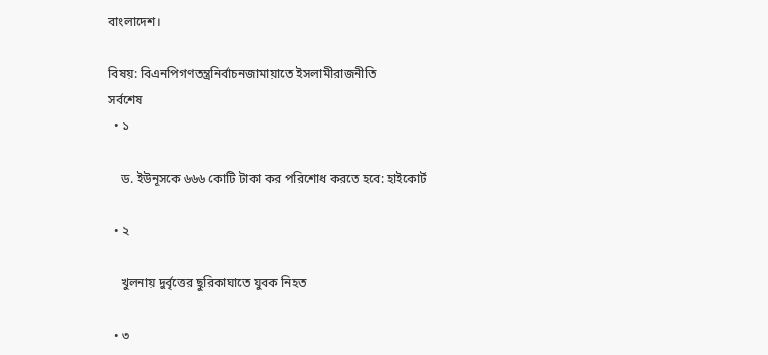বাংলাদেশ।

বিষয়: বিএনপিগণতন্ত্রনির্বাচনজামায়াতে ইসলামীরাজনীতি
সর্বশেষ
  • ১

    ড. ইউনূসকে ৬৬৬ কোটি টাকা কর পরিশোধ করতে হবে: হাইকোর্ট

  • ২

    খুলনায় দুর্বৃত্তের ছুরিকাঘাতে যুবক নিহত

  • ৩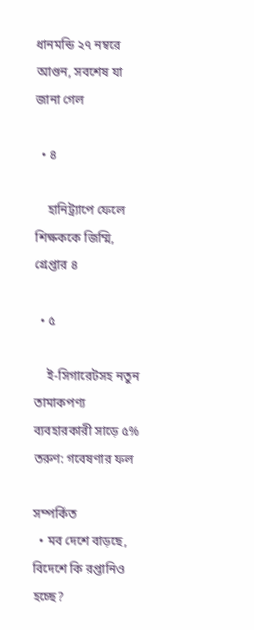ধানমন্ডি ২৭ নম্বরে আগুন, সবশেষ যা জানা গেল

  • ৪

    হানিট্র্যাপে ফেলে শিক্ষককে জিম্মি, গ্রেপ্তার ৪

  • ৫

    ই-সিগারেটসহ নতুন তামাকপণ্য ব্যবহারকারী সাড়ে ৫% তরুণ: গবেষণার ফল

সম্পর্কিত
  • মব দেশে বাড়ছে, বিদেশে কি রপ্তানিও হচ্ছে?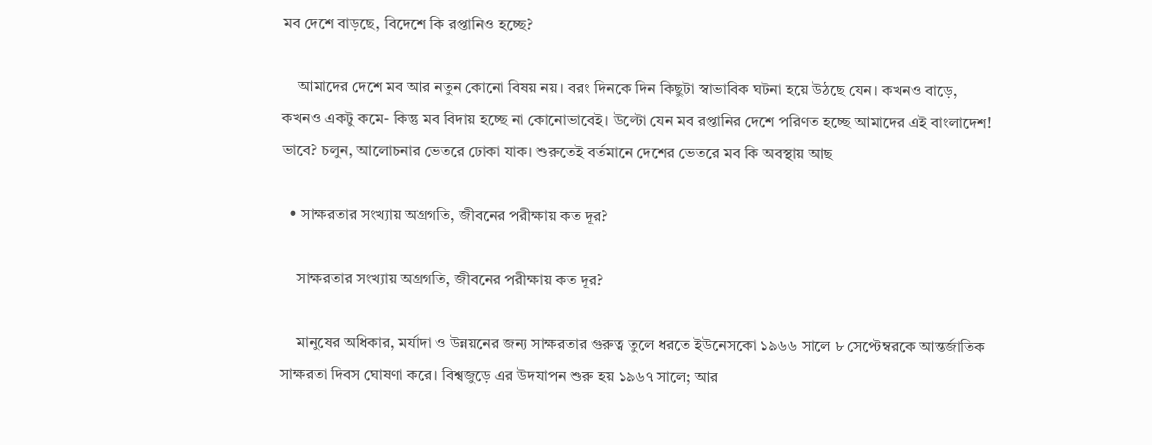মব দেশে বাড়ছে, বিদেশে কি রপ্তানিও হচ্ছে?

    আমাদের দেশে মব আর নতুন কোনো বিষয় নয়। বরং দিনকে দিন কিছুটা স্বাভাবিক ঘটনা হয়ে উঠছে যেন। কখনও বাড়ে, কখনও একটু কমে- কিন্তু মব বিদায় হচ্ছে না কোনোভাবেই। উল্টো যেন মব রপ্তানির দেশে পরিণত হচ্ছে আমাদের এই বাংলাদেশ! ভাবে? চলুন, আলোচনার ভেতরে ঢোকা যাক। শুরুতেই বর্তমানে দেশের ভেতরে মব কি অবস্থায় আছ

  • সাক্ষরতার সংখ্যায় অগ্রগতি, জীবনের পরীক্ষায় কত দূর?

    সাক্ষরতার সংখ্যায় অগ্রগতি, জীবনের পরীক্ষায় কত দূর?

    মানুষের অধিকার, মর্যাদা ও উন্নয়নের জন্য সাক্ষরতার গুরুত্ব তুলে ধরতে ইউনেসকো ১৯৬৬ সালে ৮ সেপ্টেম্বরকে আন্তর্জাতিক সাক্ষরতা দিবস ঘোষণা করে। বিশ্বজুড়ে এর উদযাপন শুরু হয় ১৯৬৭ সালে; আর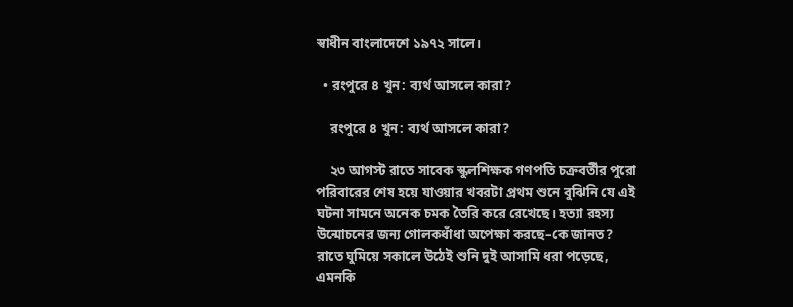স্বাধীন বাংলাদেশে ১৯৭২ সালে।

  • রংপুরে ৪ খুন: ব্যর্থ আসলে কারা?

    রংপুরে ৪ খুন: ব্যর্থ আসলে কারা?

    ২৩ আগস্ট রাতে সাবেক স্কুলশিক্ষক গণপতি চক্রবর্তীর পুরো পরিবারের শেষ হয়ে যাওয়ার খবরটা প্রথম শুনে বুঝিনি যে এই ঘটনা সামনে অনেক চমক তৈরি করে রেখেছে। হত্যা রহস্য উন্মোচনের জন্য গোলকধাঁধা অপেক্ষা করছে–কে জানত? রাতে ঘুমিয়ে সকালে উঠেই শুনি দুই আসামি ধরা পড়েছে, এমনকি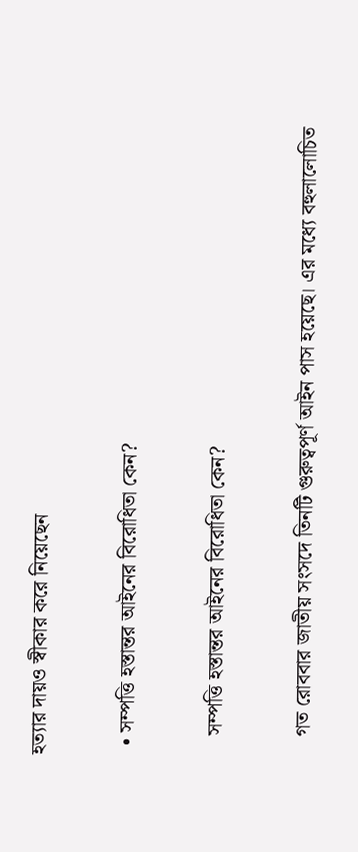হত্যার দায়ও স্বীকার করে নিয়েছেন

  • সম্পত্তি হস্তান্তর আইনের বিরোধিতা কেন?

    সম্পত্তি হস্তান্তর আইনের বিরোধিতা কেন?

    গত রোববার জাতীয় সংসদে তিনটি গুরুত্বপূর্ণ আইন পাস হয়েছে। এর মধ্যে বহুলালোচিত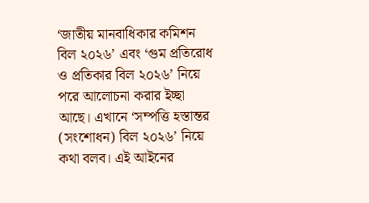‘জাতীয় মানবাধিকার কমিশন বিল ২০২৬’ এবং ‘গুম প্রতিরোধ ও প্রতিকার বিল ২০২৬’ নিয়ে পরে আলোচনা করার ইচ্ছা আছে। এখানে ‘সম্পত্তি হস্তান্তর (সংশোধন) বিল ২০২৬’ নিয়ে কথা বলব। এই আইনের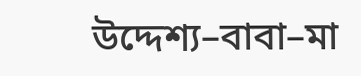উদ্দেশ্য–বাবা–মা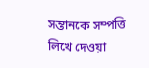সন্তানকে সম্পত্তি লিখে দেওয়া